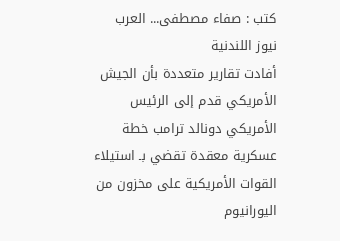كتب : صفاء مصطفى... العرب نيوز اللندنية
أفادت تقارير متعددة بأن الجيش الأمريكي قدم إلى الرئيس الأمريكي دونالد ترامب خطة عسكرية معقدة تقضي بـ استيلاء القوات الأمريكية على مخزون من اليورانيوم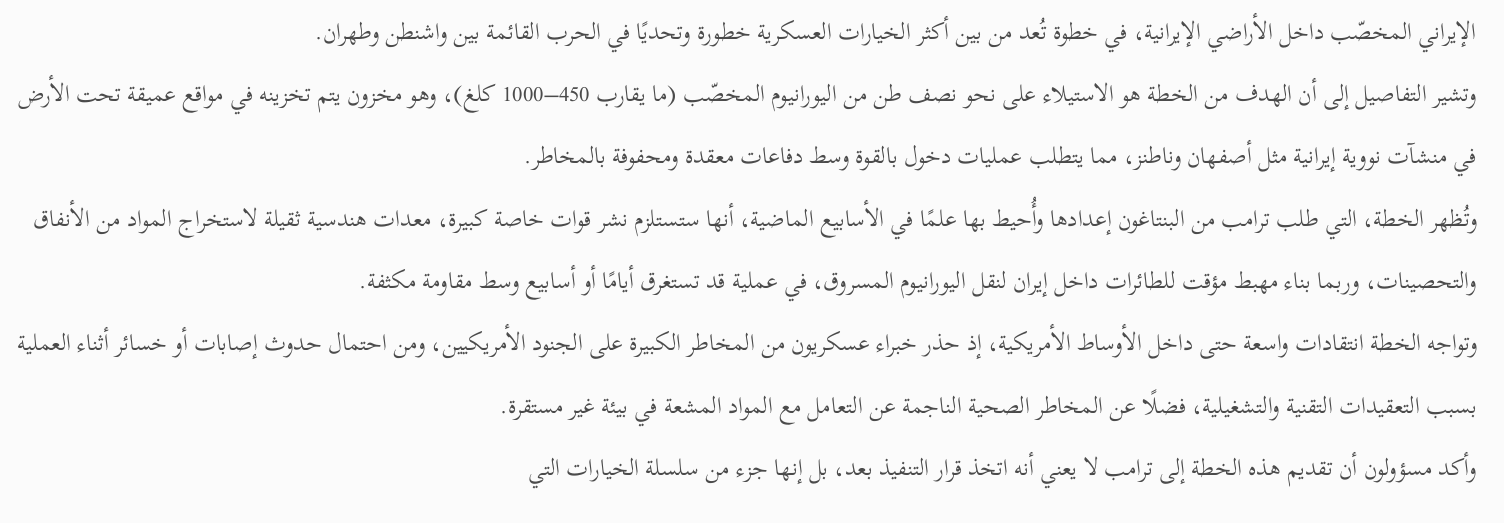الإيراني المخصّب داخل الأراضي الإيرانية، في خطوة تُعد من بين أكثر الخيارات العسكرية خطورة وتحديًا في الحرب القائمة بين واشنطن وطهران.
وتشير التفاصيل إلى أن الهدف من الخطة هو الاستيلاء على نحو نصف طن من اليورانيوم المخصّب (ما يقارب 450–1000 كلغ)، وهو مخزون يتم تخزينه في مواقع عميقة تحت الأرض في منشآت نووية إيرانية مثل أصفهان وناطنز، مما يتطلب عمليات دخول بالقوة وسط دفاعات معقدة ومحفوفة بالمخاطر.
وتُظهر الخطة، التي طلب ترامب من البنتاغون إعدادها وأُحيط بها علمًا في الأسابيع الماضية، أنها ستستلزم نشر قوات خاصة كبيرة، معدات هندسية ثقيلة لاستخراج المواد من الأنفاق والتحصينات، وربما بناء مهبط مؤقت للطائرات داخل إيران لنقل اليورانيوم المسروق، في عملية قد تستغرق أيامًا أو أسابيع وسط مقاومة مكثفة.
وتواجه الخطة انتقادات واسعة حتى داخل الأوساط الأمريكية، إذ حذر خبراء عسكريون من المخاطر الكبيرة على الجنود الأمريكيين، ومن احتمال حدوث إصابات أو خسائر أثناء العملية بسبب التعقيدات التقنية والتشغيلية، فضلًا عن المخاطر الصحية الناجمة عن التعامل مع المواد المشعة في بيئة غير مستقرة.
وأكد مسؤولون أن تقديم هذه الخطة إلى ترامب لا يعني أنه اتخذ قرار التنفيذ بعد، بل إنها جزء من سلسلة الخيارات التي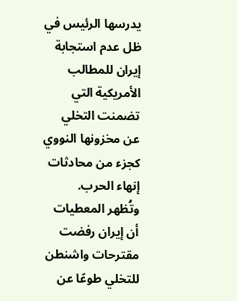يدرسها الرئيس في ظل عدم استجابة إيران للمطالب الأمريكية التي تضمنت التخلي عن مخزونها النووي كجزء من محادثات إنهاء الحرب.
وتُظهر المعطيات أن إيران رفضت مقترحات واشنطن للتخلي طوعًا عن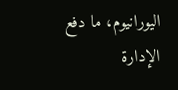اليورانيوم، ما دفع الإدارة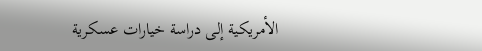الأمريكية إلى دراسة خيارات عسكرية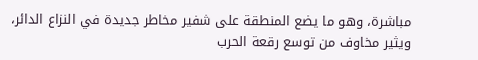مباشرة، وهو ما يضع المنطقة على شفير مخاطر جديدة في النزاع الدائر، ويثير مخاوف من توسع رقعة الحرب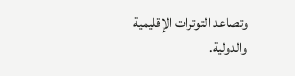وتصاعد التوترات الإقليمية والدولية.